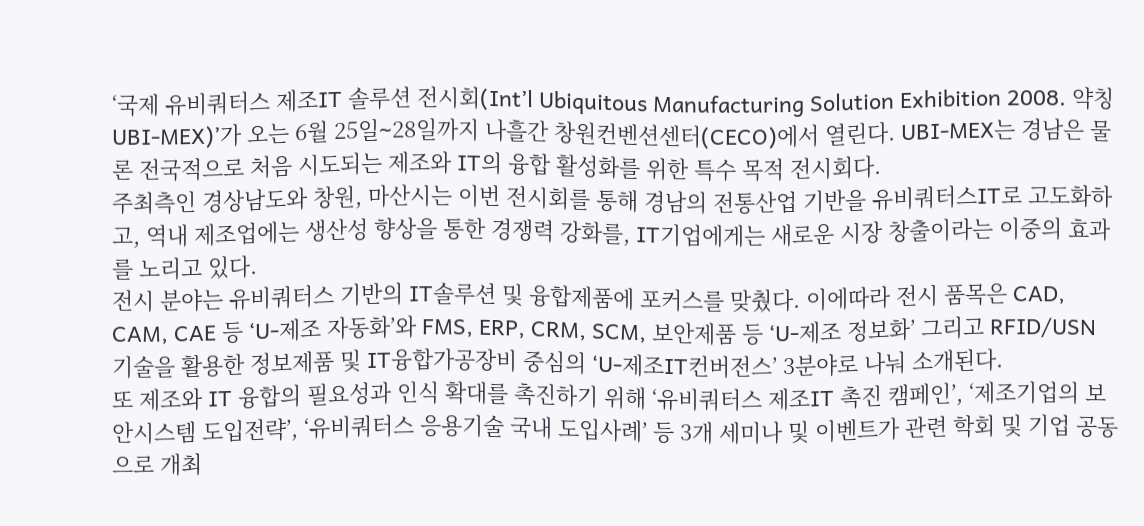‘국제 유비쿼터스 제조IT 솔루션 전시회(Int’l Ubiquitous Manufacturing Solution Exhibition 2008. 약칭 UBI-MEX)’가 오는 6월 25일∼28일까지 나흘간 창원컨벤션센터(CECO)에서 열린다. UBI-MEX는 경남은 물론 전국적으로 처음 시도되는 제조와 IT의 융합 활성화를 위한 특수 목적 전시회다.
주최측인 경상남도와 창원, 마산시는 이번 전시회를 통해 경남의 전통산업 기반을 유비쿼터스IT로 고도화하고, 역내 제조업에는 생산성 향상을 통한 경쟁력 강화를, IT기업에게는 새로운 시장 창출이라는 이중의 효과를 노리고 있다.
전시 분야는 유비쿼터스 기반의 IT솔루션 및 융합제품에 포커스를 맞췄다. 이에따라 전시 품목은 CAD, CAM, CAE 등 ‘U-제조 자동화’와 FMS, ERP, CRM, SCM, 보안제품 등 ‘U-제조 정보화’ 그리고 RFID/USN 기술을 활용한 정보제품 및 IT융합가공장비 중심의 ‘U-제조IT컨버전스’ 3분야로 나눠 소개된다.
또 제조와 IT 융합의 필요성과 인식 확대를 촉진하기 위해 ‘유비쿼터스 제조IT 촉진 캠페인’, ‘제조기업의 보안시스템 도입전략’, ‘유비쿼터스 응용기술 국내 도입사례’ 등 3개 세미나 및 이벤트가 관련 학회 및 기업 공동으로 개최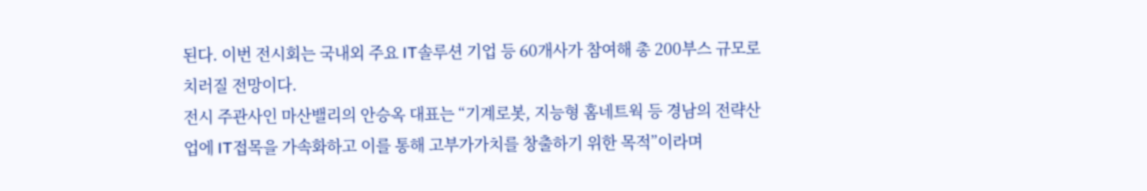된다. 이번 전시회는 국내외 주요 IT솔루션 기업 등 60개사가 참여해 총 200부스 규모로 치러질 전망이다.
전시 주관사인 마산밸리의 안승옥 대표는 “기계로봇, 지능형 홈네트웍 등 경남의 전략산업에 IT접목을 가속화하고 이를 통해 고부가가치를 창출하기 위한 목적”이라며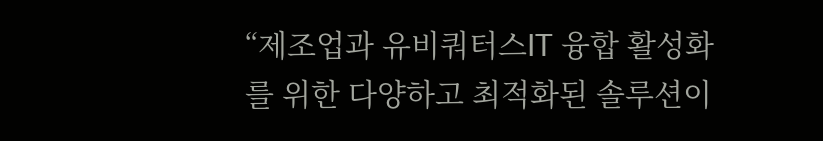“제조업과 유비쿼터스IT 융합 활성화를 위한 다양하고 최적화된 솔루션이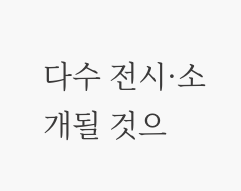다수 전시·소개될 것으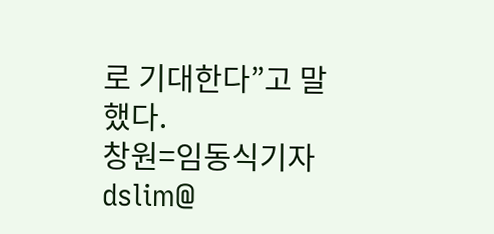로 기대한다”고 말했다.
창원=임동식기자 dslim@